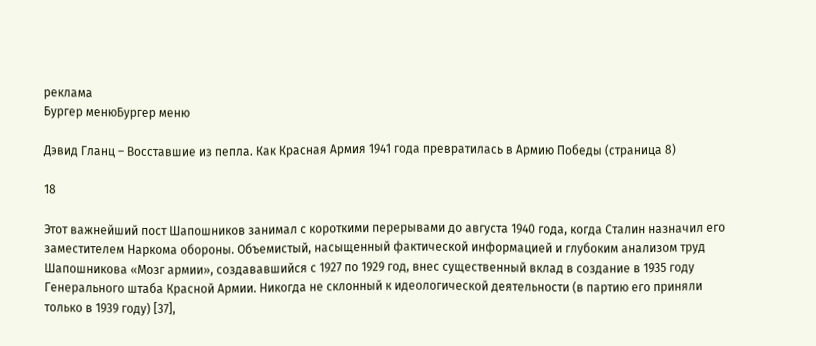реклама
Бургер менюБургер меню

Дэвид Гланц – Восставшие из пепла. Как Красная Армия 1941 года превратилась в Армию Победы (страница 8)

18

Этот важнейший пост Шапошников занимал с короткими перерывами до августа 1940 года, когда Сталин назначил его заместителем Наркома обороны. Объемистый, насыщенный фактической информацией и глубоким анализом труд Шапошникова «Мозг армии», создававшийся с 1927 по 1929 год, внес существенный вклад в создание в 1935 году Генерального штаба Красной Армии. Никогда не склонный к идеологической деятельности (в партию его приняли только в 1939 году) [37],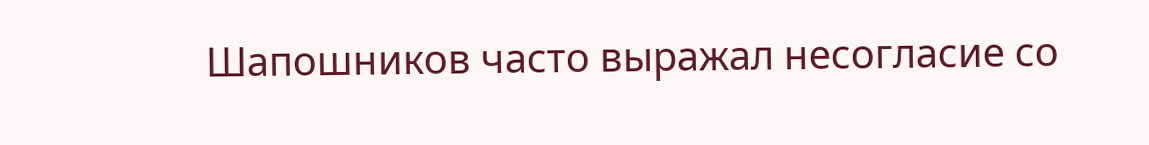Шапошников часто выражал несогласие со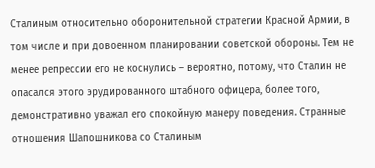Сталиным относительно оборонительной стратегии Красной Армии, в том числе и при довоенном планировании советской обороны. Тем не менее репрессии его не коснулись – вероятно, потому, что Сталин не опасался этого эрудированного штабного офицера, более того, демонстративно уважал его спокойную манеру поведения. Странные отношения Шапошникова со Сталиным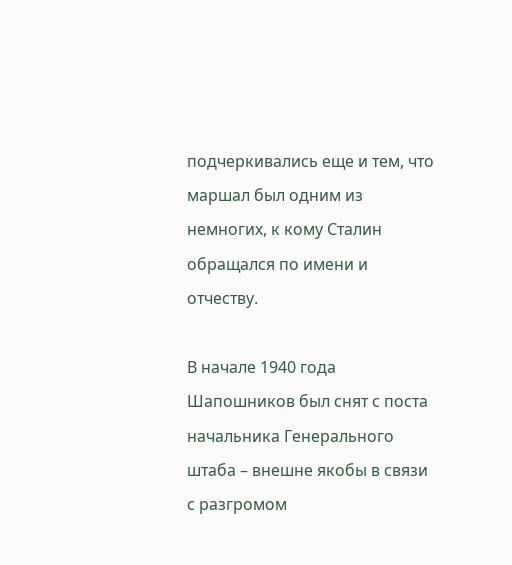подчеркивались еще и тем, что маршал был одним из немногих, к кому Сталин обращался по имени и отчеству.

В начале 1940 года Шапошников был снят с поста начальника Генерального штаба – внешне якобы в связи с разгромом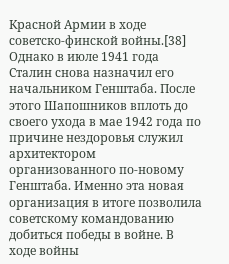Красной Армии в ходе советско-финской войны.[38] Однако в июле 1941 года Сталин снова назначил его начальником Генштаба. После этого Шапошников вплоть до своего ухода в мае 1942 года по причине нездоровья служил архитектором организованного по-новому Генштаба. Именно эта новая организация в итоге позволила советскому командованию добиться победы в войне. В ходе войны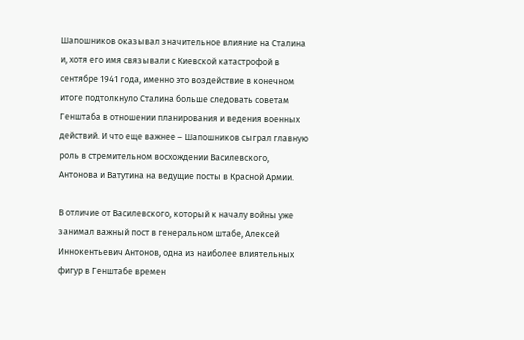Шапошников оказывал значительное влияние на Сталина и, хотя его имя связывали с Киевской катастрофой в сентябре 1941 года, именно это воздействие в конечном итоге подтолкнуло Сталина больше следовать советам Генштаба в отношении планирования и ведения военных действий. И что еще важнее – Шапошников сыграл главную роль в стремительном восхождении Василевского, Антонова и Ватутина на ведущие посты в Красной Армии.

В отличие от Василевского, который к началу войны уже занимал важный пост в генеральном штабе, Алексей Иннокентьевич Антонов, одна из наиболее влиятельных фигур в Генштабе времен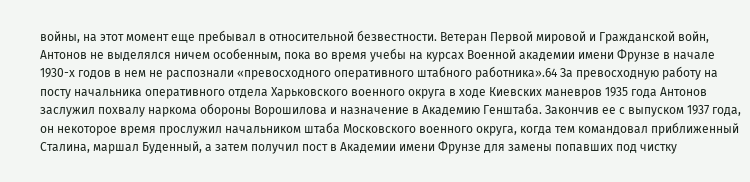войны, на этот момент еще пребывал в относительной безвестности. Ветеран Первой мировой и Гражданской войн, Антонов не выделялся ничем особенным, пока во время учебы на курсах Военной академии имени Фрунзе в начале 1930-х годов в нем не распознали «превосходного оперативного штабного работника».64 За превосходную работу на посту начальника оперативного отдела Харьковского военного округа в ходе Киевских маневров 1935 года Антонов заслужил похвалу наркома обороны Ворошилова и назначение в Академию Генштаба. Закончив ее с выпуском 1937 года, он некоторое время прослужил начальником штаба Московского военного округа, когда тем командовал приближенный Сталина, маршал Буденный, а затем получил пост в Академии имени Фрунзе для замены попавших под чистку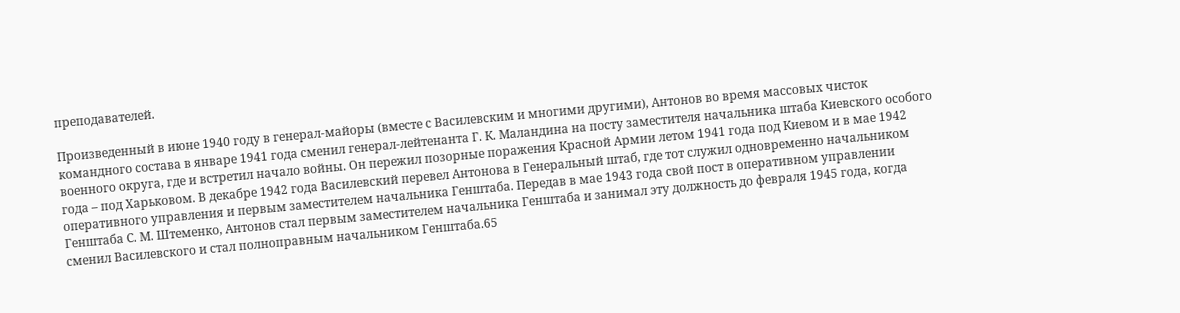преподавателей.

Произведенный в июне 1940 году в генерал-майоры (вместе с Василевским и многими другими), Антонов во время массовых чисток командного состава в январе 1941 года сменил генерал-лейтенанта Г. К. Маландина на посту заместителя начальника штаба Киевского особого военного округа, где и встретил начало войны. Он пережил позорные поражения Красной Армии летом 1941 года под Киевом и в мае 1942 года – под Харьковом. В декабре 1942 года Василевский перевел Антонова в Генеральный штаб, где тот служил одновременно начальником оперативного управления и первым заместителем начальника Генштаба. Передав в мае 1943 года свой пост в оперативном управлении Генштаба С. М. Штеменко, Антонов стал первым заместителем начальника Генштаба и занимал эту должность до февраля 1945 года, когда сменил Василевского и стал полноправным начальником Генштаба.65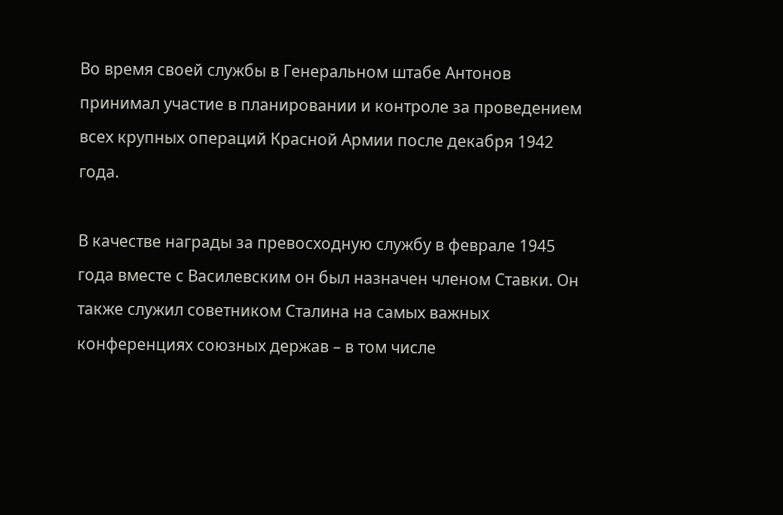Во время своей службы в Генеральном штабе Антонов принимал участие в планировании и контроле за проведением всех крупных операций Красной Армии после декабря 1942 года.

В качестве награды за превосходную службу в феврале 1945 года вместе с Василевским он был назначен членом Ставки. Он также служил советником Сталина на самых важных конференциях союзных держав – в том числе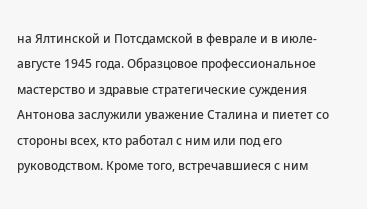на Ялтинской и Потсдамской в феврале и в июле-августе 1945 года. Образцовое профессиональное мастерство и здравые стратегические суждения Антонова заслужили уважение Сталина и пиетет со стороны всех, кто работал с ним или под его руководством. Кроме того, встречавшиеся с ним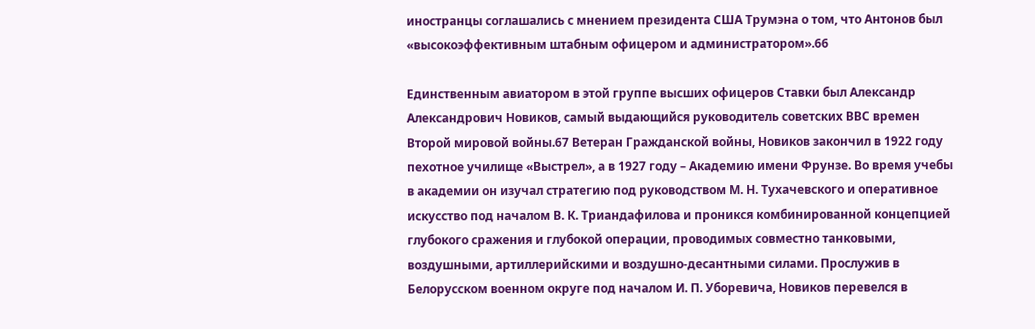иностранцы соглашались с мнением президента США Трумэна о том, что Антонов был «высокоэффективным штабным офицером и администратором».66

Единственным авиатором в этой группе высших офицеров Ставки был Александр Александрович Новиков, самый выдающийся руководитель советских ВВС времен Второй мировой войны.67 Ветеран Гражданской войны, Новиков закончил в 1922 году пехотное училище «Выстрел», а в 1927 году – Академию имени Фрунзе. Во время учебы в академии он изучал стратегию под руководством М. Н. Тухачевского и оперативное искусство под началом В. К. Триандафилова и проникся комбинированной концепцией глубокого сражения и глубокой операции, проводимых совместно танковыми, воздушными, артиллерийскими и воздушно-десантными силами. Прослужив в Белорусском военном округе под началом И. П. Уборевича, Новиков перевелся в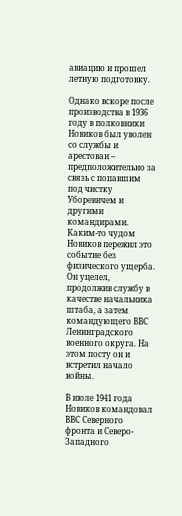авиацию и прошел летную подготовку.

Однако вскоре после производства в 1936 году в полковники Новиков был уволен со службы и арестован – предположительно за связь с попавшим под чистку Уборевичем и другими командирами. Каким-то чудом Новиков пережил это событие без физического ущерба. Он уцелел, продолжив службу в качестве начальника штаба, а затем командующего ВВС Ленинградского военного округа. На этом посту он и встретил начало войны.

В июле 1941 года Новиков командовал ВВС Северного фронта и Северо-Западного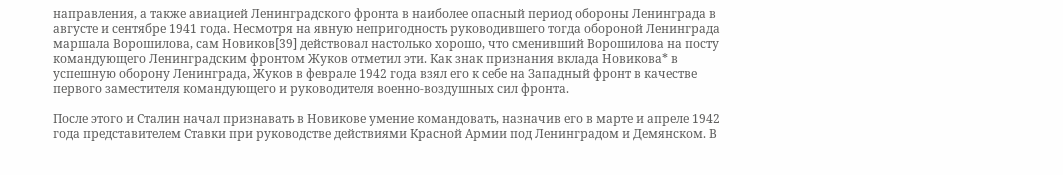направления, а также авиацией Ленинградского фронта в наиболее опасный период обороны Ленинграда в августе и сентябре 1941 года. Несмотря на явную непригодность руководившего тогда обороной Ленинграда маршала Ворошилова, сам Новиков[39] действовал настолько хорошо, что сменивший Ворошилова на посту командующего Ленинградским фронтом Жуков отметил эти. Как знак признания вклада Новикова* в успешную оборону Ленинграда, Жуков в феврале 1942 года взял его к себе на Западный фронт в качестве первого заместителя командующего и руководителя военно-воздушных сил фронта.

После этого и Сталин начал признавать в Новикове умение командовать, назначив его в марте и апреле 1942 года представителем Ставки при руководстве действиями Красной Армии под Ленинградом и Демянском. В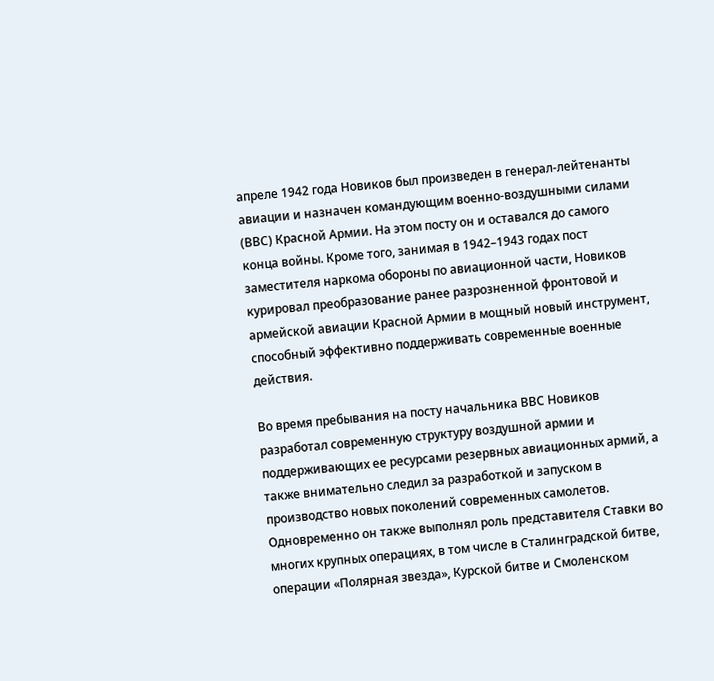апреле 1942 года Новиков был произведен в генерал-лейтенанты авиации и назначен командующим военно-воздушными силами (ВВС) Красной Армии. На этом посту он и оставался до самого конца войны. Кроме того, занимая в 1942–1943 годах пост заместителя наркома обороны по авиационной части, Новиков курировал преобразование ранее разрозненной фронтовой и армейской авиации Красной Армии в мощный новый инструмент, способный эффективно поддерживать современные военные действия.

Во время пребывания на посту начальника ВВС Новиков разработал современную структуру воздушной армии и поддерживающих ее ресурсами резервных авиационных армий, а также внимательно следил за разработкой и запуском в производство новых поколений современных самолетов. Одновременно он также выполнял роль представителя Ставки во многих крупных операциях, в том числе в Сталинградской битве, операции «Полярная звезда», Курской битве и Смоленском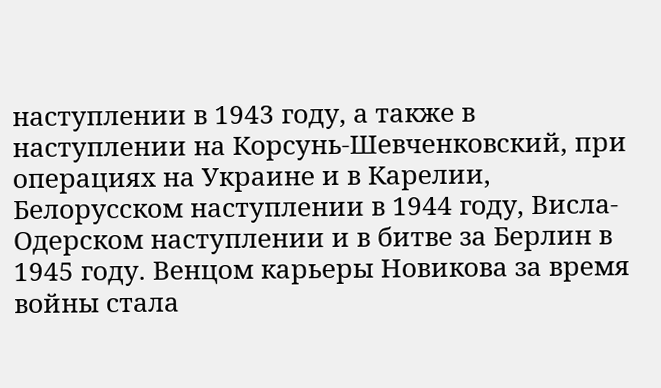наступлении в 1943 году, а также в наступлении на Корсунь-Шевченковский, при операциях на Украине и в Карелии, Белорусском наступлении в 1944 году, Висла-Одерском наступлении и в битве за Берлин в 1945 году. Венцом карьеры Новикова за время войны стала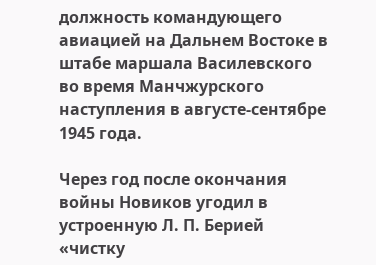должность командующего авиацией на Дальнем Востоке в штабе маршала Василевского во время Манчжурского наступления в августе-сентябре 1945 года.

Через год после окончания войны Новиков угодил в устроенную Л. П. Берией «чистку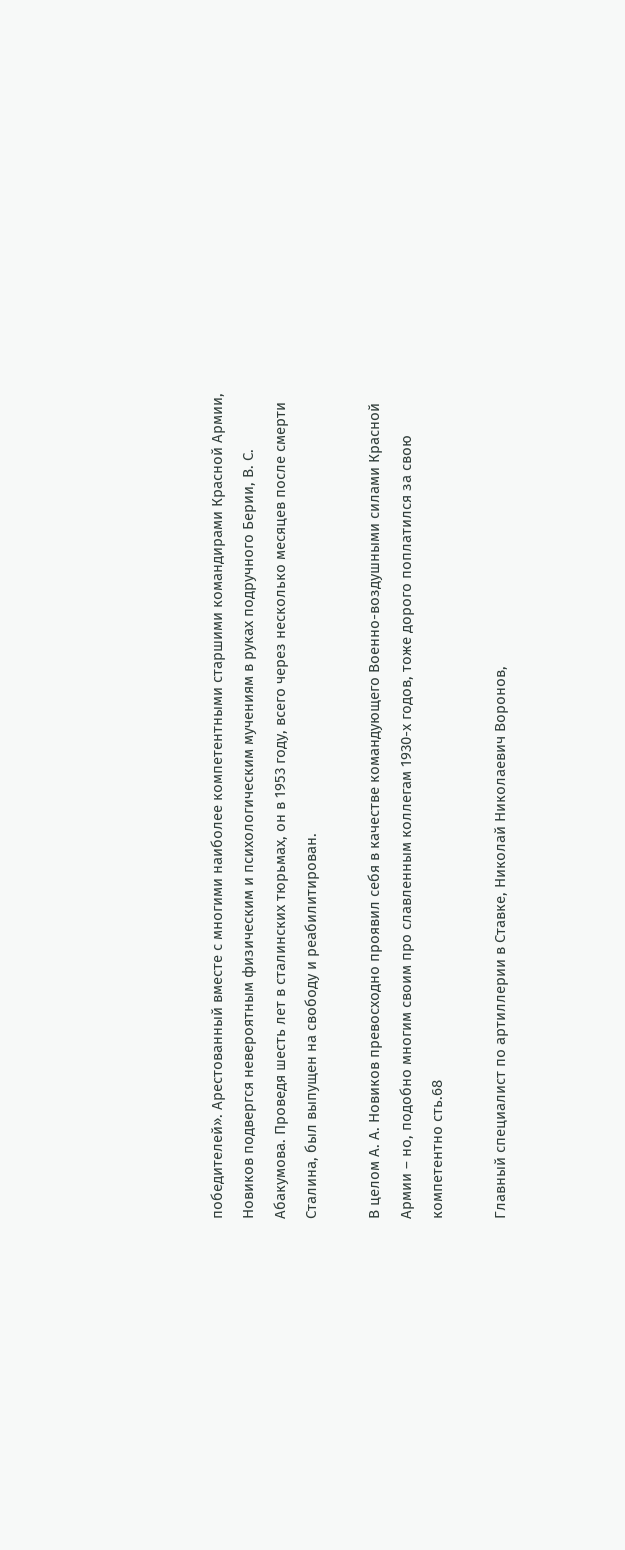победителей». Арестованный вместе с многими наиболее компетентными старшими командирами Красной Армии, Новиков подвергся невероятным физическим и психологическим мучениям в руках подручного Берии, В. С. Абакумова. Проведя шесть лет в сталинских тюрьмах, он в 1953 году, всего через несколько месяцев после смерти Сталина, был выпущен на свободу и реабилитирован.

В целом А. А. Новиков превосходно проявил себя в качестве командующего Военно-воздушными силами Красной Армии – но, подобно многим своим про славленным коллегам 1930-х годов, тоже дорого поплатился за свою компетентно сть.68

Главный специалист по артиллерии в Ставке, Николай Николаевич Воронов,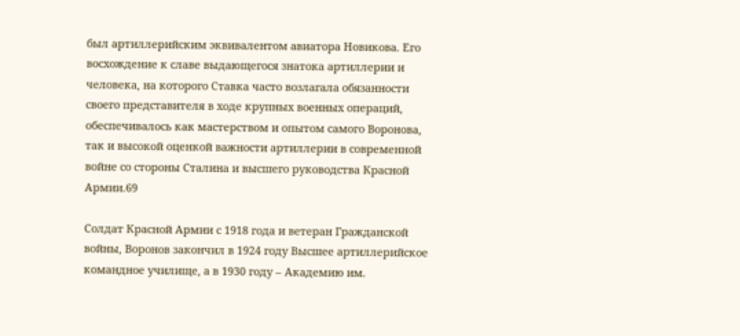был артиллерийским эквивалентом авиатора Новикова. Его восхождение к славе выдающегося знатока артиллерии и человека, на которого Ставка часто возлагала обязанности своего представителя в ходе крупных военных операций, обеспечивалось как мастерством и опытом самого Воронова, так и высокой оценкой важности артиллерии в современной войне со стороны Сталина и высшего руководства Красной Армии.69

Солдат Красной Армии с 1918 года и ветеран Гражданской войны, Воронов закончил в 1924 году Высшее артиллерийское командное училище, а в 1930 году – Академию им.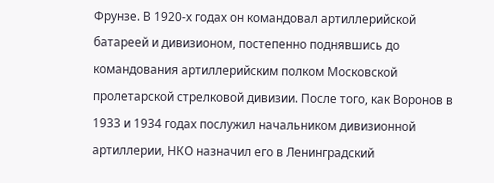Фрунзе. В 1920-х годах он командовал артиллерийской батареей и дивизионом, постепенно поднявшись до командования артиллерийским полком Московской пролетарской стрелковой дивизии. После того, как Воронов в 1933 и 1934 годах послужил начальником дивизионной артиллерии, НКО назначил его в Ленинградский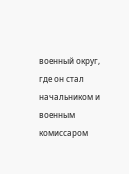военный округ, где он стал начальником и военным комиссаром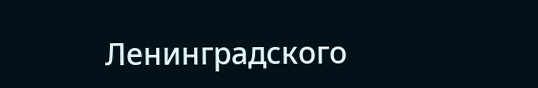Ленинградского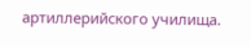артиллерийского училища.